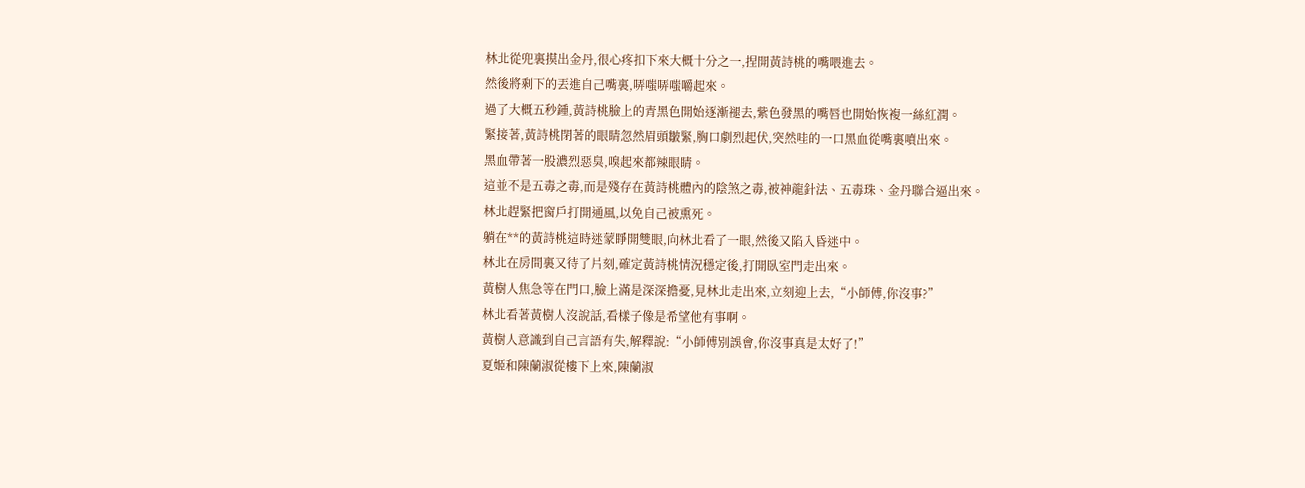林北從兜裏摸出金丹,很心疼扣下來大概十分之一,捏開黃詩桃的嘴喂進去。
然後將剩下的丟進自己嘴裏,哢嗤哢嗤嚼起來。
過了大概五秒鍾,黃詩桃臉上的青黑色開始逐漸褪去,紫色發黑的嘴唇也開始恢複一絲紅潤。
緊接著,黃詩桃閉著的眼睛忽然眉頭皺緊,胸口劇烈起伏,突然哇的一口黑血從嘴裏噴出來。
黑血帶著一股濃烈惡臭,嗅起來都辣眼睛。
這並不是五毒之毒,而是殘存在黃詩桃體內的陰煞之毒,被神龍針法、五毒珠、金丹聯合逼出來。
林北趕緊把窗戶打開通風,以免自己被熏死。
躺在**的黃詩桃這時迷蒙睜開雙眼,向林北看了一眼,然後又陷入昏迷中。
林北在房間裏又待了片刻,確定黃詩桃情況穩定後,打開臥室門走出來。
黃樹人焦急等在門口,臉上滿是深深擔憂,見林北走出來,立刻迎上去,“小師傅,你沒事?”
林北看著黃樹人沒說話,看樣子像是希望他有事啊。
黃樹人意識到自己言語有失,解釋說:“小師傅別誤會,你沒事真是太好了!”
夏姬和陳蘭淑從樓下上來,陳蘭淑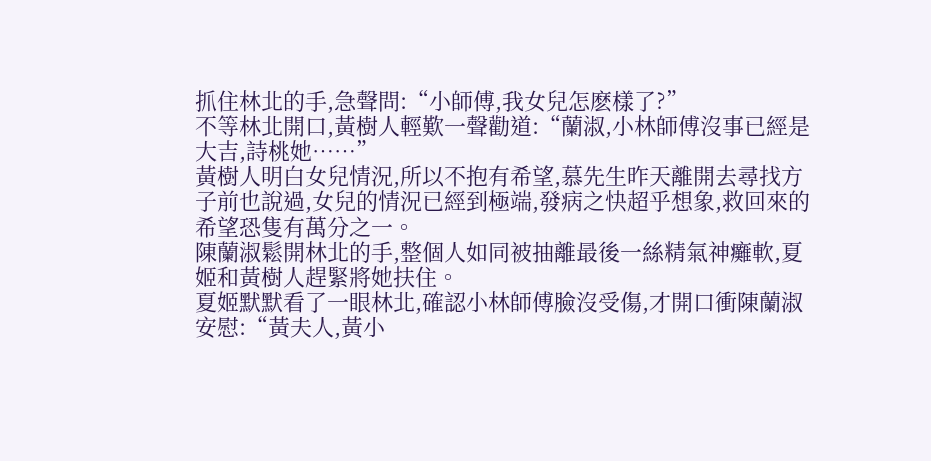抓住林北的手,急聲問:“小師傅,我女兒怎麽樣了?”
不等林北開口,黃樹人輕歎一聲勸道:“蘭淑,小林師傅沒事已經是大吉,詩桃她……”
黃樹人明白女兒情況,所以不抱有希望,慕先生昨天離開去尋找方子前也說過,女兒的情況已經到極端,發病之快超乎想象,救回來的希望恐隻有萬分之一。
陳蘭淑鬆開林北的手,整個人如同被抽離最後一絲精氣神癱軟,夏姬和黃樹人趕緊將她扶住。
夏姬默默看了一眼林北,確認小林師傅臉沒受傷,才開口衝陳蘭淑安慰:“黃夫人,黃小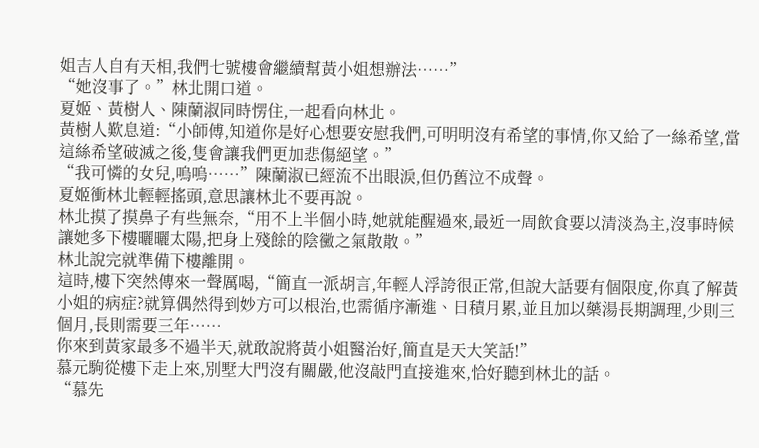姐吉人自有天相,我們七號樓會繼續幫黃小姐想辦法……”
“她沒事了。”林北開口道。
夏姬、黃樹人、陳蘭淑同時愣住,一起看向林北。
黃樹人歎息道:“小師傅,知道你是好心想要安慰我們,可明明沒有希望的事情,你又給了一絲希望,當這絲希望破滅之後,隻會讓我們更加悲傷絕望。”
“我可憐的女兒,嗚嗚……”陳蘭淑已經流不出眼淚,但仍舊泣不成聲。
夏姬衝林北輕輕搖頭,意思讓林北不要再說。
林北摸了摸鼻子有些無奈,“用不上半個小時,她就能醒過來,最近一周飲食要以清淡為主,沒事時候讓她多下樓曬曬太陽,把身上殘餘的陰黴之氣散散。”
林北說完就準備下樓離開。
這時,樓下突然傳來一聲厲喝,“簡直一派胡言,年輕人浮誇很正常,但說大話要有個限度,你真了解黃小姐的病症?就算偶然得到妙方可以根治,也需循序漸進、日積月累,並且加以藥湯長期調理,少則三個月,長則需要三年……
你來到黃家最多不過半天,就敢說將黃小姐醫治好,簡直是天大笑話!”
慕元駒從樓下走上來,別墅大門沒有關嚴,他沒敲門直接進來,恰好聽到林北的話。
“慕先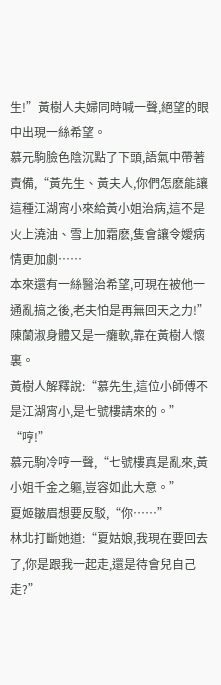生!”黃樹人夫婦同時喊一聲,絕望的眼中出現一絲希望。
慕元駒臉色陰沉點了下頭,語氣中帶著責備,“黃先生、黃夫人,你們怎麽能讓這種江湖宵小來給黃小姐治病,這不是火上澆油、雪上加霜麽,隻會讓令嬡病情更加劇……
本來還有一絲醫治希望,可現在被他一通亂搞之後,老夫怕是再無回天之力!”
陳蘭淑身體又是一癱軟,靠在黃樹人懷裏。
黃樹人解釋說:“慕先生,這位小師傅不是江湖宵小,是七號樓請來的。”
“哼!”
慕元駒冷哼一聲,“七號樓真是亂來,黃小姐千金之軀,豈容如此大意。”
夏姬皺眉想要反駁,“你……”
林北打斷她道:“夏姑娘,我現在要回去了,你是跟我一起走,還是待會兒自己走?”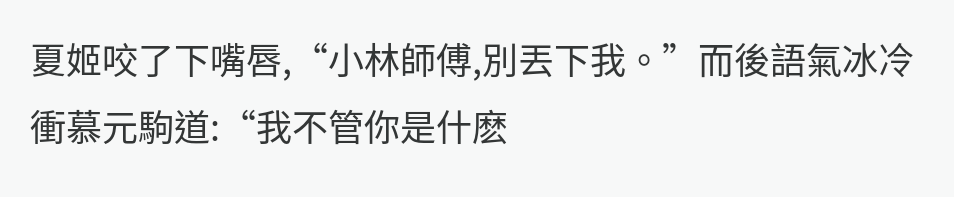夏姬咬了下嘴唇,“小林師傅,別丟下我。”而後語氣冰冷衝慕元駒道:“我不管你是什麽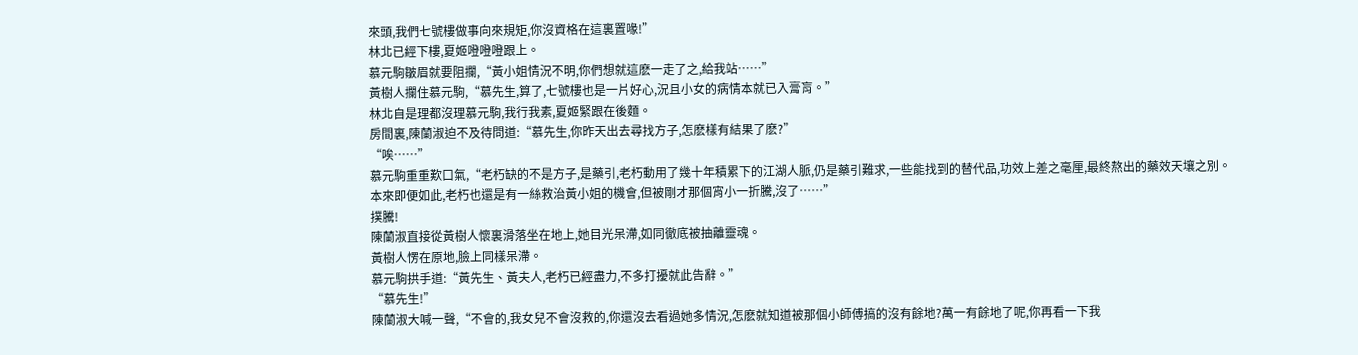來頭,我們七號樓做事向來規矩,你沒資格在這裏置喙!”
林北已經下樓,夏姬噔噔噔跟上。
慕元駒皺眉就要阻攔,“黃小姐情況不明,你們想就這麽一走了之,給我站……”
黃樹人攔住慕元駒,“慕先生,算了,七號樓也是一片好心,況且小女的病情本就已入膏肓。”
林北自是理都沒理慕元駒,我行我素,夏姬緊跟在後麵。
房間裏,陳蘭淑迫不及待問道:“慕先生,你昨天出去尋找方子,怎麽樣有結果了麽?”
“唉……”
慕元駒重重歎口氣,“老朽缺的不是方子,是藥引,老朽動用了幾十年積累下的江湖人脈,仍是藥引難求,一些能找到的替代品,功效上差之毫厘,最終熬出的藥效天壤之別。
本來即便如此,老朽也還是有一絲救治黃小姐的機會,但被剛才那個宵小一折騰,沒了……”
撲騰!
陳蘭淑直接從黃樹人懷裏滑落坐在地上,她目光呆滯,如同徹底被抽離靈魂。
黃樹人愣在原地,臉上同樣呆滯。
慕元駒拱手道:“黃先生、黃夫人,老朽已經盡力,不多打擾就此告辭。”
“慕先生!”
陳蘭淑大喊一聲,“不會的,我女兒不會沒救的,你還沒去看過她多情況,怎麽就知道被那個小師傅搞的沒有餘地?萬一有餘地了呢,你再看一下我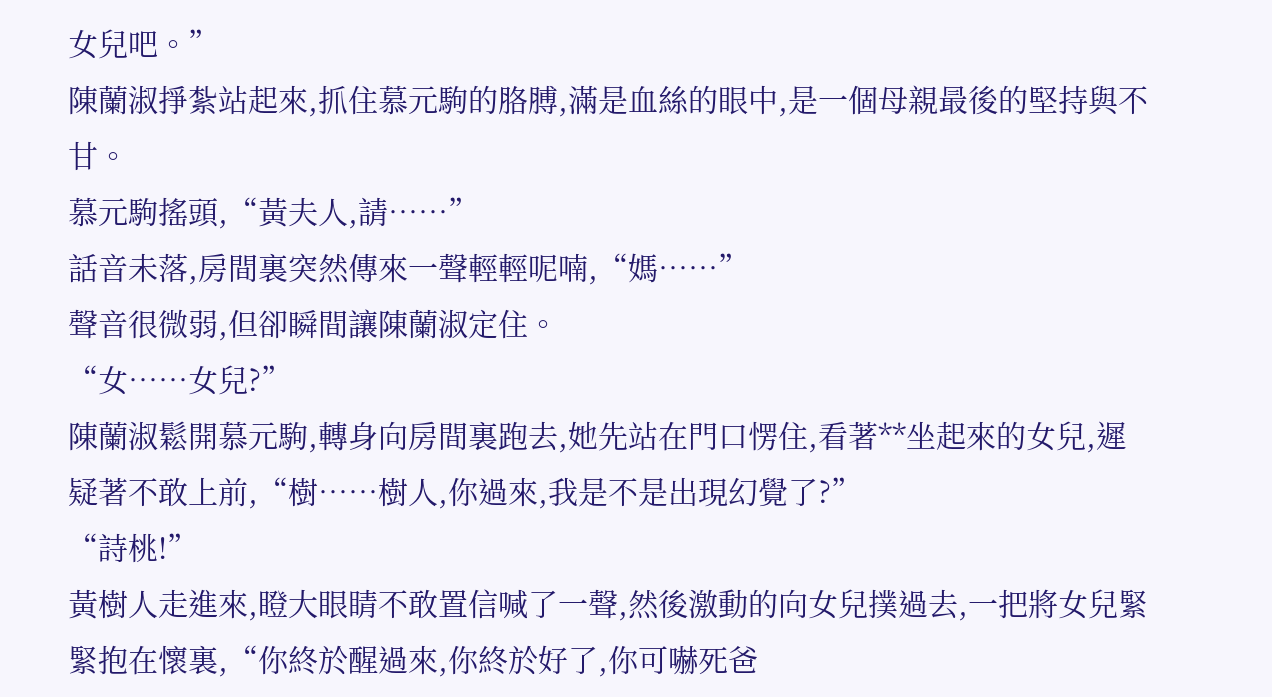女兒吧。”
陳蘭淑掙紮站起來,抓住慕元駒的胳膊,滿是血絲的眼中,是一個母親最後的堅持與不甘。
慕元駒搖頭,“黃夫人,請……”
話音未落,房間裏突然傳來一聲輕輕呢喃,“媽……”
聲音很微弱,但卻瞬間讓陳蘭淑定住。
“女……女兒?”
陳蘭淑鬆開慕元駒,轉身向房間裏跑去,她先站在門口愣住,看著**坐起來的女兒,遲疑著不敢上前,“樹……樹人,你過來,我是不是出現幻覺了?”
“詩桃!”
黃樹人走進來,瞪大眼睛不敢置信喊了一聲,然後激動的向女兒撲過去,一把將女兒緊緊抱在懷裏,“你終於醒過來,你終於好了,你可嚇死爸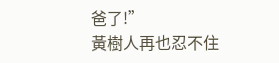爸了!”
黃樹人再也忍不住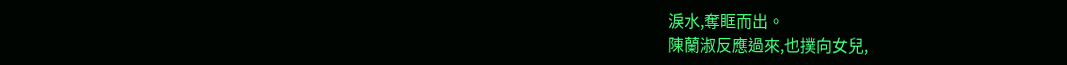淚水,奪眶而出。
陳蘭淑反應過來,也撲向女兒,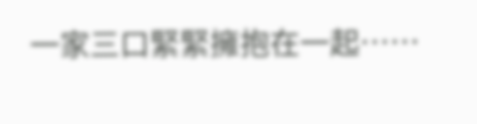一家三口緊緊擁抱在一起……